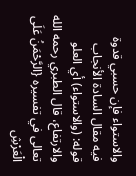والاستواء فإن حسبي قدوة
فيه مقال السادة الأنجاب
قوله: (والاستواء) أي العلو والارتفاع، قال الطبري رحمه الله تعالى في تفسيره {الرَّحْمَنُ عَلَى الْعَرْشِ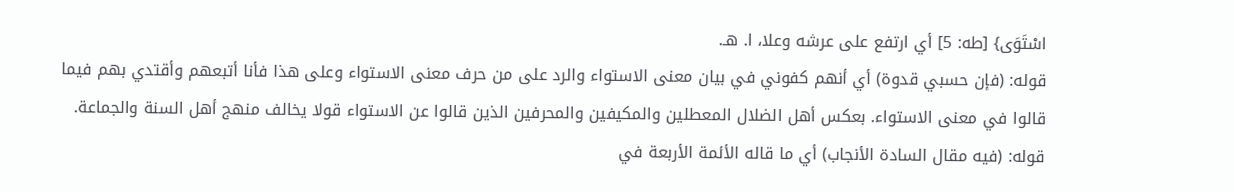اسْتَوَى} [طه: 5] أي ارتفع على عرشه وعلا، ا. هـ.
قوله: (فإن حسبي قدوة) أي أنهم كفوني في بيان معنى الاستواء والرد على من حرف معنى الاستواء وعلى هذا فأنا أتبعهم وأقتدي بهم فيما قالوا في معنى الاستواء. بعكس أهل الضلال المعطلين والمكيفين والمحرفين الذين قالوا عن الاستواء قولا يخالف منهج أهل السنة والجماعة.
قوله: (فيه مقال السادة الأنجاب) أي ما قاله الأئمة الأربعة في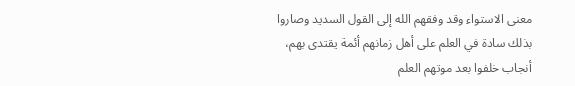معنى الاستواء وقد وفقهم الله إلى القول السديد وصاروا بذلك سادة في العلم على أهل زمانهم أئمة يقتدى بهم، أنجاب خلفوا بعد موتهم العلم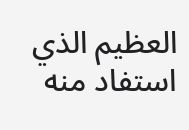العظيم الذي استفاد منه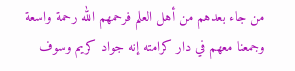من جاء بعدهم من أهل العلم فرحمهم الله رحمة واسعة وجمعنا معهم في دار كرامته إنه جواد كريم وسوف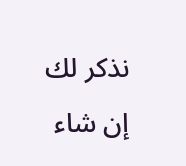نذكر لك إن شاء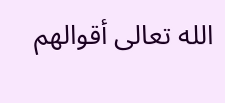الله تعالى أقوالهم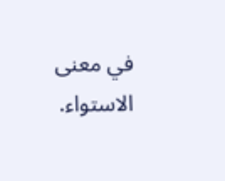في معنى الاستواء.